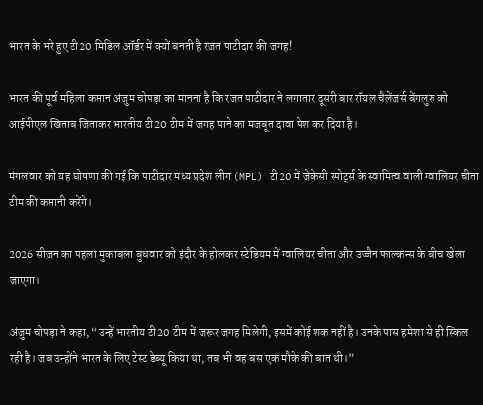भारत के भरे हुए टी20 मिडिल ऑर्डर में क्यों बनती है रजत पाटीदार की जगह!

भारत की पूर्व महिला कप्तान अंजुम चोपड़ा का मानना है कि रजत पाटीदार ने लगातार दूसरी बार रॉयल चैलेंजर्स बेंगलुरु को आईपीएल खिताब जिताकर भारतीय टी20 टीम में जगह पाने का मजबूत दावा पेश कर दिया है।

मंगलवार को यह घोषणा की गई कि पाटीदार मध्य प्रदेश लीग (MPL) टी20 में जेकेसी स्पोर्ट्स के स्वामित्व वाली ग्वालियर चीता टीम की कप्तानी करेंगे।

2026 सीज़न का पहला मुकाबला बुधवार को इंदौर के होलकर स्टेडियम में ग्वालियर चीता और उज्जैन फाल्कन्स के बीच खेला जाएगा।

अंजुम चोपड़ा ने कहा, “उन्हें भारतीय टी20 टीम में जरूर जगह मिलेगी, इसमें कोई शक नहीं है। उनके पास हमेशा से ही स्किल रही है। जब उन्होंने भारत के लिए टेस्ट डेब्यू किया था, तब भी वह बस एक मौके की बात थी।”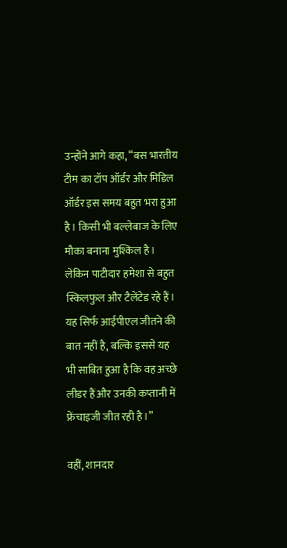उन्होंने आगे कहा, “बस भारतीय टीम का टॉप ऑर्डर और मिडिल ऑर्डर इस समय बहुत भरा हुआ है। किसी भी बल्लेबाज के लिए मौका बनाना मुश्किल है। लेकिन पाटीदार हमेशा से बहुत स्किलफुल और टैलेंटेड रहे हैं। यह सिर्फ आईपीएल जीतने की बात नहीं है, बल्कि इससे यह भी साबित हुआ है कि वह अच्छे लीडर हैं और उनकी कप्तानी में फ्रेंचाइजी जीत रही है।”

वहीं, शानदार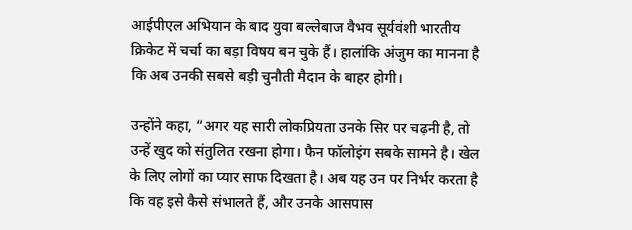आईपीएल अभियान के बाद युवा बल्लेबाज वैभव सूर्यवंशी भारतीय क्रिकेट में चर्चा का बड़ा विषय बन चुके हैं। हालांकि अंजुम का मानना है कि अब उनकी सबसे बड़ी चुनौती मैदान के बाहर होगी।

उन्होंने कहा, “अगर यह सारी लोकप्रियता उनके सिर पर चढ़नी है, तो उन्हें खुद को संतुलित रखना होगा। फैन फॉलोइंग सबके सामने है। खेल के लिए लोगों का प्यार साफ दिखता है। अब यह उन पर निर्भर करता है कि वह इसे कैसे संभालते हैं, और उनके आसपास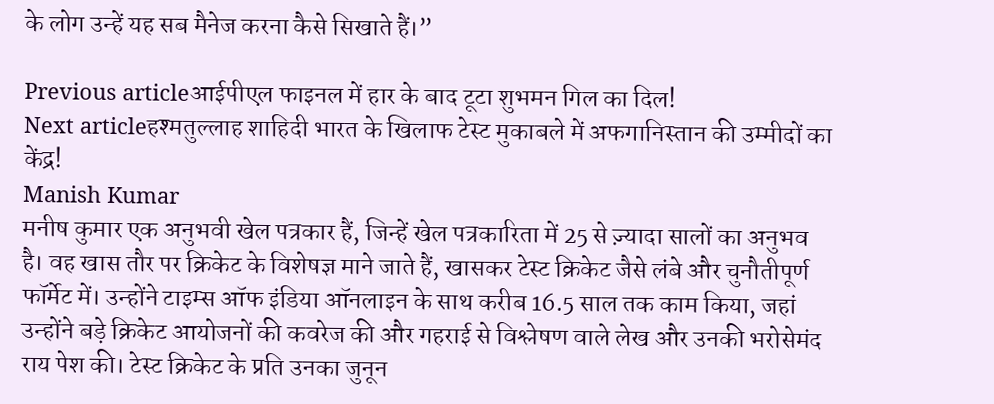के लोग उन्हें यह सब मैनेज करना कैसे सिखाते हैं।”

Previous articleआईपीएल फाइनल में हार के बाद टूटा शुभमन गिल का दिल!
Next articleहश्मतुल्लाह शाहिदी भारत के खिलाफ टेस्ट मुकाबले में अफगानिस्तान की उम्मीदों का केंद्र!
Manish Kumar
मनीष कुमार एक अनुभवी खेल पत्रकार हैं, जिन्हें खेल पत्रकारिता में 25 से ज़्यादा सालों का अनुभव है। वह खास तौर पर क्रिकेट के विशेषज्ञ माने जाते हैं, खासकर टेस्ट क्रिकेट जैसे लंबे और चुनौतीपूर्ण फॉर्मेट में। उन्होंने टाइम्स ऑफ इंडिया ऑनलाइन के साथ करीब 16.5 साल तक काम किया, जहां उन्होंने बड़े क्रिकेट आयोजनों की कवरेज की और गहराई से विश्लेषण वाले लेख और उनकी भरोसेमंद राय पेश की। टेस्ट क्रिकेट के प्रति उनका जुनून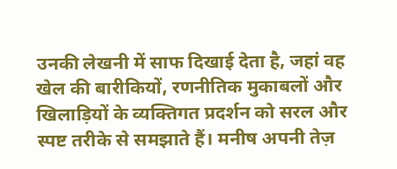उनकी लेखनी में साफ दिखाई देता है, जहां वह खेल की बारीकियों, रणनीतिक मुकाबलों और खिलाड़ियों के व्यक्तिगत प्रदर्शन को सरल और स्पष्ट तरीके से समझाते हैं। मनीष अपनी तेज़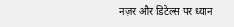नज़र और डिटेल्स पर ध्यान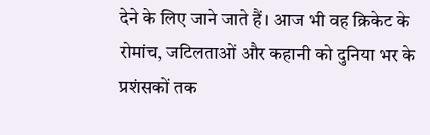देने के लिए जाने जाते हैं। आज भी वह क्रिकेट के रोमांच, जटिलताओं और कहानी को दुनिया भर के प्रशंसकों तक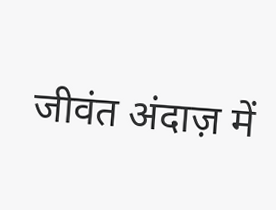जीवंत अंदाज़ में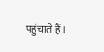पहुंचाते हैं।